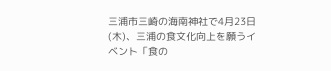三浦市三崎の海南神社で4月23日(木)、三浦の食文化向上を願うイベント「食の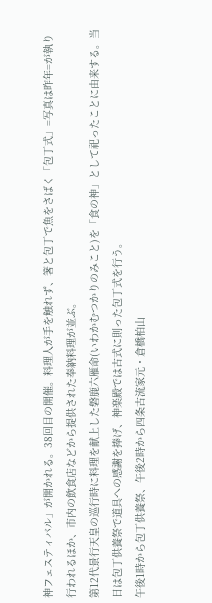神フェスティバル」が開かれる。38回目の開催。料理人が手を触れず、箸と包丁で魚をさばく「包丁式」=写真は昨年=が執り行われるほか、市内の飲食店などから提供された奉納料理が並ぶ。
第12代景行天皇の巡行時に料理を献上した磐鹿六雁命(いわかむつかりのみこと)を「食の神」として祀ったことに由来する。当日は包丁供養祭で道具への感謝を捧げ、神楽殿では古式に則った包丁式を行う。
午後1時から包丁供養祭、午後2時から四条古流家元・倉橋柏山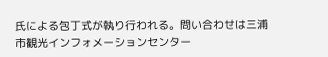氏による包丁式が執り行われる。問い合わせは三浦市観光インフォメーションセンター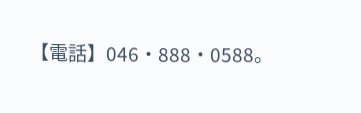【電話】046・888・0588。